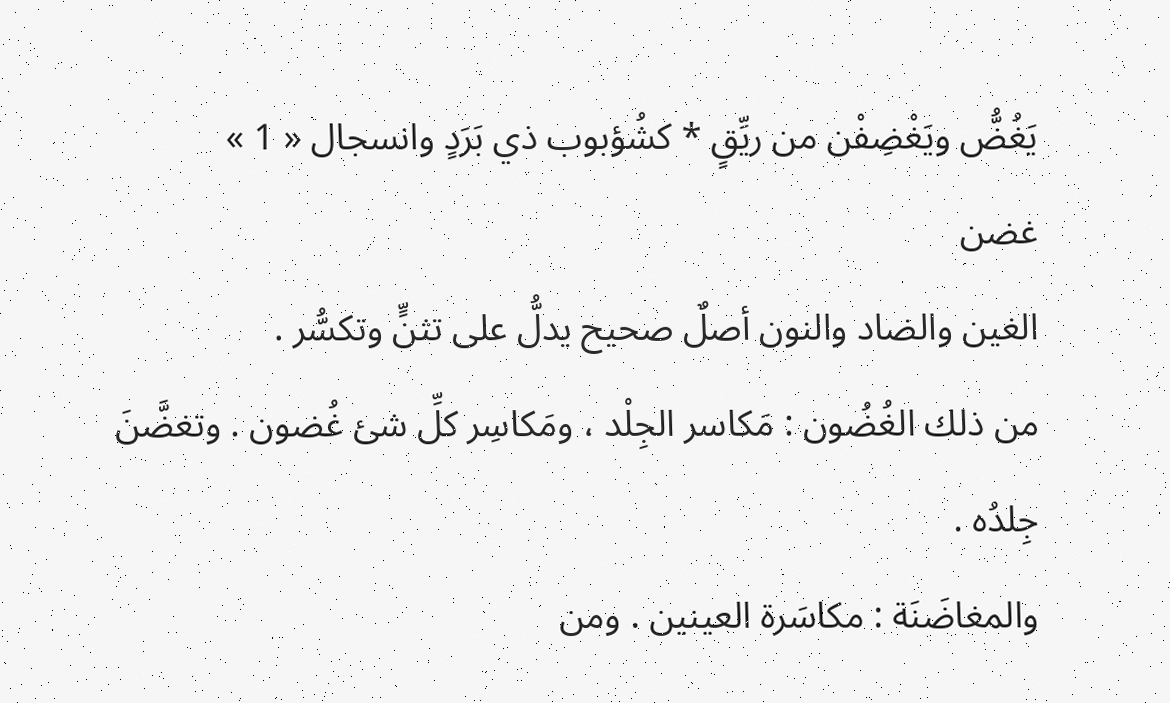يَغُضُّ ويَغْضِفْن من ريِّقٍ * كشُؤبوب ذي بَرَدٍ وانسجال « 1 »
غضن
الغين والضاد والنون أصلٌ صحيح يدلُّ على تثنٍّ وتكسُّر .
من ذلك الغُضُون : مَكاسر الجِلْد ، ومَكاسِر كلِّ شئ غُضون . وتغضَّنَ جِلدُه .
والمغاضَنَة : مكاسَرة العينين . ومن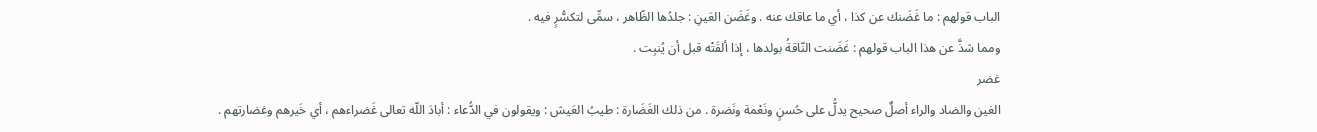الباب قولهم : ما غَضَنك عن كذا ، أي ما عاقك عنه . وغَضَن العَينِ : جلدُها الظّاهر ، سمِّى لتكسُّرٍ فيه .
ومما شذَّ عن هذا الباب قولهم : غَضَنت النّاقةُ بولدها ، إذا ألقَتْه قبل أن يُنبِت .
غضر
الغين والضاد والراء أصلٌ صحيح يدلُّ على حُسنٍ ونَعْمة ونَضرة . من ذلك الغَضَارة : طيبُ العَيش : ويقولون في الدُّعاء : أبادَ اللّه تعالى غَضراءهم ، أي خَيرهم وغضارتهم .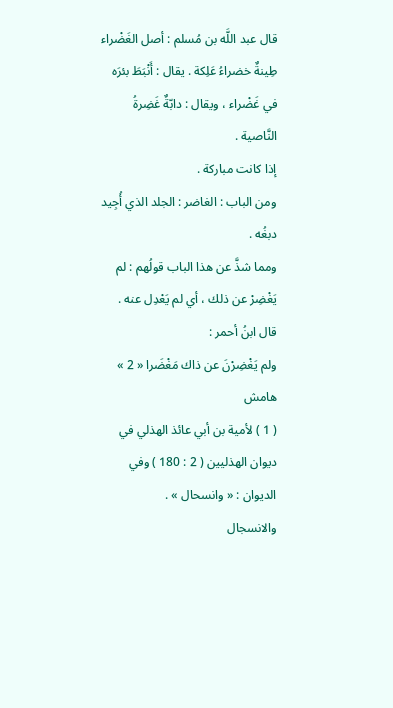قال عبد اللَّه بن مُسلم : أصل الغَضْراء طِينةٌ خضراءُ عَلِكة . يقال : أَنْبَطَ بئرَه في غَضْراء ، ويقال : دابّةٌ غَضِرةُ النَّاصية .
إذا كانت مباركة .
ومن الباب : الغاضر : الجلد الذي أُجِيد دبغُه .
ومما شذَّ عن هذا الباب قولُهم : لم يَغْضِرْ عن ذلك ، أي لم يَعْدِل عنه .
قال ابنُ أحمر :
ولم يَغْضِرْنَ عن ذاك مَغْضَرا « 2 »
هامش
( 1 ) لأمية بن أبي عائذ الهذلي في ديوان الهذليين ( 2 : 180 ) وفي الديوان : « وانسحال » .
والانسجال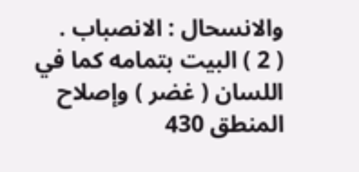والانسحال : الانصباب .
( 2 ) البيت بتمامه كما في اللسان ( غضر ) وإصلاح المنطق 430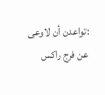:تواعدن أن لاوعى عن فرج راكس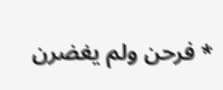* فرحن ولم يغضرن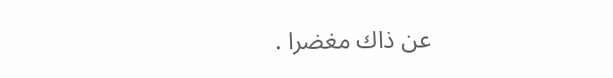عن ذاك مغضرا .